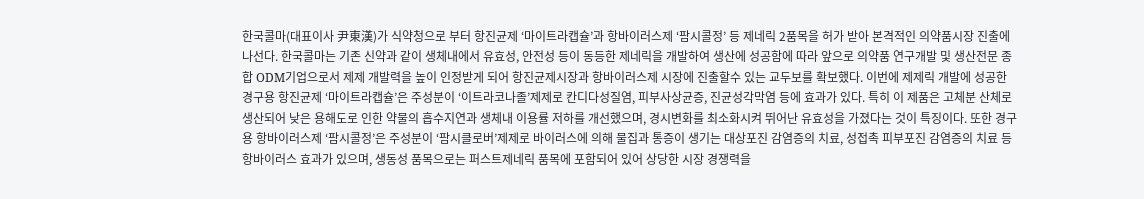한국콜마(대표이사 尹東漢)가 식약청으로 부터 항진균제 ‘마이트라캡슐’과 항바이러스제 ‘팜시콜정’ 등 제네릭 2품목을 허가 받아 본격적인 의약품시장 진출에 나선다. 한국콜마는 기존 신약과 같이 생체내에서 유효성, 안전성 등이 동등한 제네릭을 개발하여 생산에 성공함에 따라 앞으로 의약품 연구개발 및 생산전문 종합 ODM기업으로서 제제 개발력을 높이 인정받게 되어 항진균제시장과 항바이러스제 시장에 진출할수 있는 교두보를 확보했다. 이번에 제제릭 개발에 성공한 경구용 항진균제 ‘마이트라캡슐’은 주성분이 ‘이트라코나졸’제제로 칸디다성질염, 피부사상균증, 진균성각막염 등에 효과가 있다. 특히 이 제품은 고체분 산체로 생산되어 낮은 용해도로 인한 약물의 흡수지연과 생체내 이용률 저하를 개선했으며, 경시변화를 최소화시켜 뛰어난 유효성을 가졌다는 것이 특징이다. 또한 경구용 항바이러스제 ‘팜시콜정’은 주성분이 ‘팜시클로버’제제로 바이러스에 의해 물집과 통증이 생기는 대상포진 감염증의 치료, 성접촉 피부포진 감염증의 치료 등 항바이러스 효과가 있으며, 생동성 품목으로는 퍼스트제네릭 품목에 포함되어 있어 상당한 시장 경쟁력을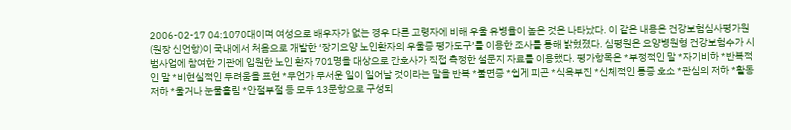2006-02-17 04:1070대이며 여성으로 배우자가 없는 경우 다른 고령자에 비해 우울 유병율이 높은 것은 나타났다. 이 같은 내용은 건강보험심사평가원(원장 신언항)이 국내에서 처음으로 개발한 ‘장기요양 노인환자의 우울증 평가도구’를 이용한 조사를 통해 밝혔졌다. 심평원은 요양병원형 건강보험수가 시범사업에 참여한 기관에 입원한 노인 환자 701명을 대상으로 간호사가 직접 측정한 설문지 자료를 이용했다. 평가항목은 *부정적인 말 *자기비하 *반복적인 말 *비현실적인 두려움을 표현 *무언가 무서운 일이 일어날 것이라는 말을 반복 *불면증 *쉽게 피곤 *식욕부진 *신체적인 통증 호소 *관심의 저하 *활동 저하 *울거나 눈물흘림 *안절부절 등 모두 13문항으로 구성되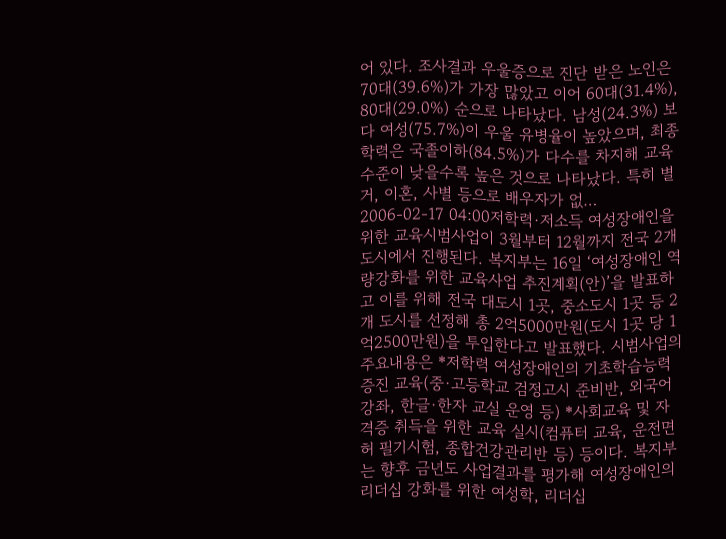어 있다. 조사결과 우울증으로 진단 받은 노인은 70대(39.6%)가 가장 많았고 이어 60대(31.4%), 80대(29.0%) 순으로 나타났다. 남성(24.3%) 보다 여성(75.7%)이 우울 유병율이 높았으며, 최종학력은 국졸이하(84.5%)가 다수를 차지해 교육수준이 낮을수록 높은 것으로 나타났다. 특히 별거, 이혼, 사별 등으로 배우자가 없…
2006-02-17 04:00저학력·저소득 여성장애인을 위한 교육시범사업이 3월부터 12월까지 전국 2개 도시에서 진행된다. 복지부는 16일 ‘여성장애인 역량강화를 위한 교육사업 추진계획(안)’을 발표하고 이를 위해 전국 대도시 1곳, 중소도시 1곳 등 2개 도시를 선정해 총 2억5000만원(도시 1곳 당 1억2500만원)을 투입한다고 발표했다. 시범사업의 주요내용은 *저학력 여성장애인의 기초학습능력 증진 교육(중·고등학교 검정고시 준비반, 외국어 강좌, 한글·한자 교실 운영 등) *사회교육 및 자격증 취득을 위한 교육 실시(컴퓨터 교육, 운전면허 필기시험, 종합건강관리반 등) 등이다. 복지부는 향후 금년도 사업결과를 평가해 여성장애인의 리더십 강화를 위한 여성학, 리더십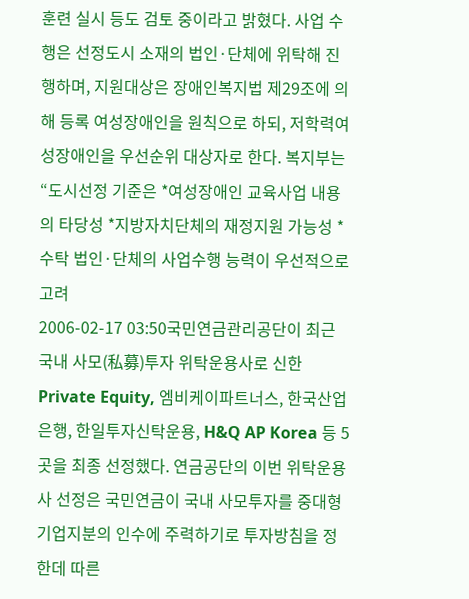훈련 실시 등도 검토 중이라고 밝혔다. 사업 수행은 선정도시 소재의 법인·단체에 위탁해 진행하며, 지원대상은 장애인복지법 제29조에 의해 등록 여성장애인을 원칙으로 하되, 저학력여성장애인을 우선순위 대상자로 한다. 복지부는 “도시선정 기준은 *여성장애인 교육사업 내용의 타당성 *지방자치단체의 재정지원 가능성 *수탁 법인·단체의 사업수행 능력이 우선적으로 고려
2006-02-17 03:50국민연금관리공단이 최근 국내 사모(私募)투자 위탁운용사로 신한 Private Equity, 엠비케이파트너스, 한국산업은행, 한일투자신탁운용, H&Q AP Korea 등 5곳을 최종 선정했다. 연금공단의 이번 위탁운용사 선정은 국민연금이 국내 사모투자를 중대형 기업지분의 인수에 주력하기로 투자방침을 정한데 따른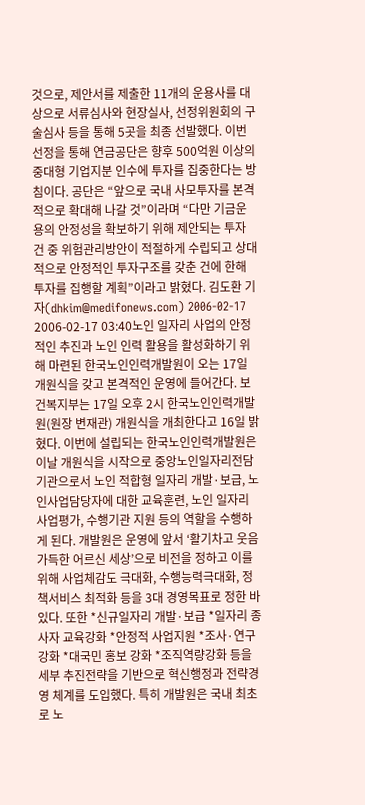것으로, 제안서를 제출한 11개의 운용사를 대상으로 서류심사와 현장실사, 선정위원회의 구술심사 등을 통해 5곳을 최종 선발했다. 이번 선정을 통해 연금공단은 향후 500억원 이상의 중대형 기업지분 인수에 투자를 집중한다는 방침이다. 공단은 “앞으로 국내 사모투자를 본격적으로 확대해 나갈 것”이라며 “다만 기금운용의 안정성을 확보하기 위해 제안되는 투자 건 중 위험관리방안이 적절하게 수립되고 상대적으로 안정적인 투자구조를 갖춘 건에 한해 투자를 집행할 계획”이라고 밝혔다. 김도환 기자(dhkim@medifonews.com) 2006-02-17
2006-02-17 03:40노인 일자리 사업의 안정적인 추진과 노인 인력 활용을 활성화하기 위해 마련된 한국노인인력개발원이 오는 17일 개원식을 갖고 본격적인 운영에 들어간다. 보건복지부는 17일 오후 2시 한국노인인력개발원(원장 변재관) 개원식을 개최한다고 16일 밝혔다. 이번에 설립되는 한국노인인력개발원은 이날 개원식을 시작으로 중앙노인일자리전담기관으로서 노인 적합형 일자리 개발·보급, 노인사업담당자에 대한 교육훈련, 노인 일자리 사업평가, 수행기관 지원 등의 역할을 수행하게 된다. 개발원은 운영에 앞서 ‘활기차고 웃음 가득한 어르신 세상’으로 비전을 정하고 이를 위해 사업체감도 극대화, 수행능력극대화, 정책서비스 최적화 등을 3대 경영목표로 정한 바 있다. 또한 *신규일자리 개발·보급 *일자리 종사자 교육강화 *안정적 사업지원 *조사·연구 강화 *대국민 홍보 강화 *조직역량강화 등을 세부 추진전략을 기반으로 혁신행정과 전략경영 체계를 도입했다. 특히 개발원은 국내 최초로 노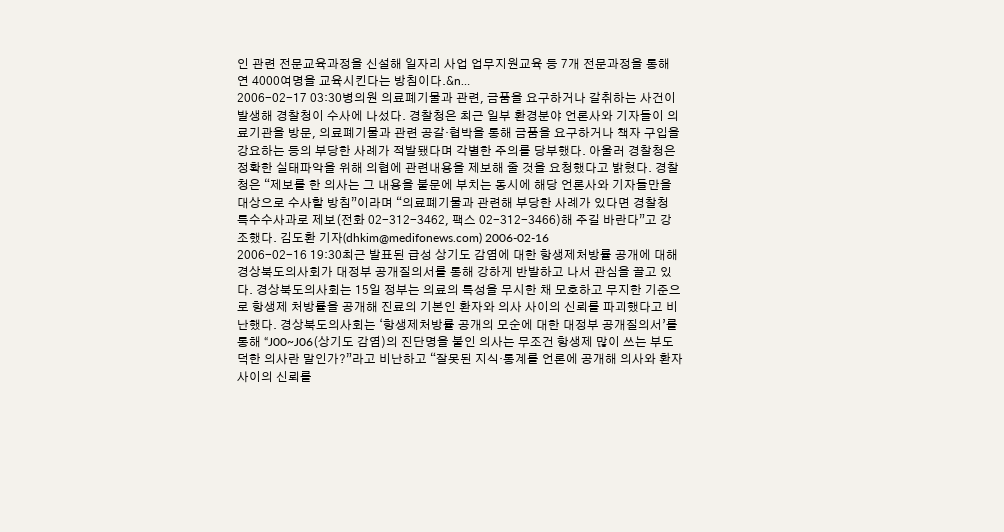인 관련 전문교육과정을 신설해 일자리 사업 업무지원교육 등 7개 전문과정을 통해 연 4000여명을 교육시킨다는 방침이다.&n…
2006-02-17 03:30병의원 의료폐기물과 관련, 금품을 요구하거나 갈취하는 사건이 발생해 경찰청이 수사에 나섰다. 경찰청은 최근 일부 환경분야 언론사와 기자들이 의료기관을 방문, 의료폐기물과 관련 공갈·협박을 통해 금품을 요구하거나 책자 구입을 강요하는 등의 부당한 사례가 적발됐다며 각별한 주의를 당부했다. 아울러 경찰청은 정확한 실태파악을 위해 의협에 관련내용을 제보해 줄 것을 요청했다고 밝혔다. 경찰청은 “제보를 한 의사는 그 내용을 불문에 부치는 동시에 해당 언론사와 기자들만을 대상으로 수사할 방침”이라며 “의료폐기물과 관련해 부당한 사례가 있다면 경찰청 특수수사과로 제보(전화 02-312-3462, 팩스 02-312-3466)해 주길 바란다”고 강조했다. 김도환 기자(dhkim@medifonews.com) 2006-02-16
2006-02-16 19:30최근 발표된 급성 상기도 감염에 대한 항생제처방률 공개에 대해 경상북도의사회가 대정부 공개질의서를 통해 강하게 반발하고 나서 관심을 끌고 있다. 경상북도의사회는 15일 정부는 의료의 특성을 무시한 채 모호하고 무지한 기준으로 항생제 처방률을 공개해 진료의 기본인 환자와 의사 사이의 신뢰를 파괴했다고 비난했다. 경상북도의사회는 ‘항생제처방률 공개의 모순에 대한 대정부 공개질의서’를 통해 “J00~J06(상기도 감염)의 진단명을 붙인 의사는 무조건 항생제 많이 쓰는 부도덕한 의사란 말인가?”라고 비난하고 “잘못된 지식·통계를 언론에 공개해 의사와 환자 사이의 신뢰를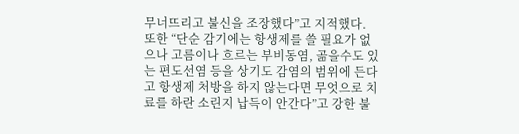무너뜨리고 불신을 조장했다”고 지적했다. 또한 “단순 감기에는 항생제를 쓸 필요가 없으나 고름이나 흐르는 부비동염, 곪을수도 있는 편도선염 등을 상기도 감염의 범위에 든다고 항생제 처방을 하지 않는다면 무엇으로 치료를 하란 소린지 납득이 안간다”고 강한 불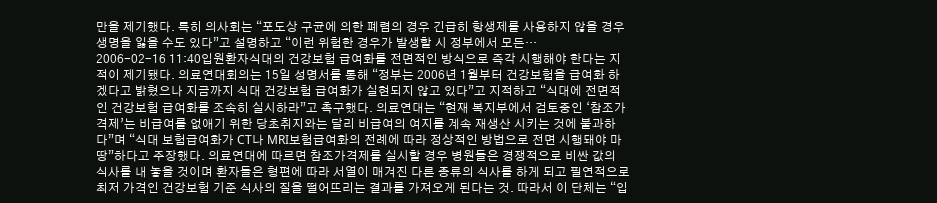만을 제기했다. 특히 의사회는 “포도상 구균에 의한 폐렴의 경우 긴급히 항생제를 사용하지 않을 경우 생명을 잃을 수도 있다”고 설명하고 “이런 위험한 경우가 발생할 시 정부에서 모든…
2006-02-16 11:40입원환자식대의 건강보험 급여화를 전면적인 방식으로 즉각 시행해야 한다는 지적이 제기됐다. 의료연대회의는 15일 성명서를 통해 “정부는 2006년 1월부터 건강보험을 급여화 하겠다고 밝혔으나 지금까지 식대 건강보험 급여화가 실현되지 않고 있다”고 지적하고 “식대에 전면적인 건강보험 급여화를 조속히 실시하라”고 촉구했다. 의료연대는 “현재 복지부에서 검토중인 ‘참조가격제’는 비급여를 없애기 위한 당초취지와는 달리 비급여의 여지를 계속 재생산 시키는 것에 불과하다”며 “식대 보험급여화가 CT나 MRI보험급여화의 전례에 따라 정상적인 방법으로 전면 시행돼야 마땅”하다고 주장했다. 의료연대에 따르면 참조가격제를 실시할 경우 병원들은 경쟁적으로 비싼 값의 식사를 내 놓을 것이며 환자들은 형편에 따라 서열이 매겨진 다른 종류의 식사를 하게 되고 필연적으로 최저 가격인 건강보험 기준 식사의 질을 떨어뜨리는 결과를 가져오게 된다는 것. 따라서 이 단체는 “입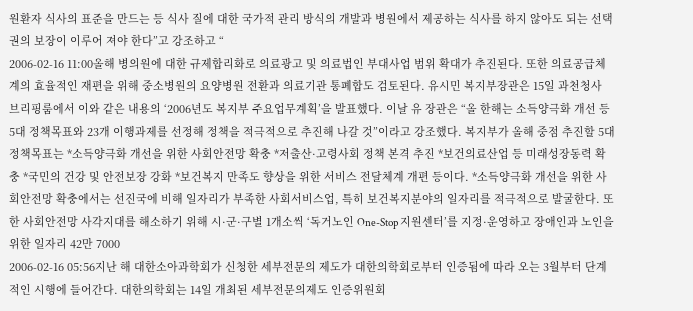원환자 식사의 표준을 만드는 등 식사 질에 대한 국가적 관리 방식의 개발과 병원에서 제공하는 식사를 하지 않아도 되는 선택권의 보장이 이루어 져야 한다”고 강조하고 “
2006-02-16 11:00올해 병의원에 대한 규제합리화로 의료광고 및 의료법인 부대사업 범위 확대가 추진된다. 또한 의료공급체계의 효율적인 재편을 위해 중소병원의 요양병원 전환과 의료기관 통폐합도 검토된다. 유시민 복지부장관은 15일 과천청사 브리핑룸에서 이와 같은 내용의 ‘2006년도 복지부 주요업무계획’을 발표했다. 이날 유 장관은 “올 한해는 소득양극화 개선 등 5대 정책목표와 23개 이행과제를 선정해 정책을 적극적으로 추진해 나갈 것”이라고 강조했다. 복지부가 올해 중점 추진할 5대 정책목표는 *소득양극화 개선을 위한 사회안전망 확충 *저출산·고령사회 정책 본격 추진 *보건의료산업 등 미래성장동력 확충 *국민의 건강 및 안전보장 강화 *보건복지 만족도 향상을 위한 서비스 전달체계 개편 등이다. *소득양극화 개선을 위한 사회안전망 확충에서는 선진국에 비해 일자리가 부족한 사회서비스업, 특히 보건복지분야의 일자리를 적극적으로 발굴한다. 또한 사회안전망 사각지대를 해소하기 위해 시·군·구별 1개소씩 ‘독거노인 One-Stop 지원센터’를 지정·운영하고 장애인과 노인을 위한 일자리 42만 7000
2006-02-16 05:56지난 해 대한소아과학회가 신청한 세부전문의 제도가 대한의학회로부터 인증됨에 따라 오는 3월부터 단계적인 시행에 들어간다. 대한의학회는 14일 개최된 세부전문의제도 인증위원회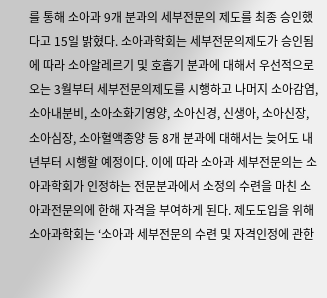를 통해 소아과 9개 분과의 세부전문의 제도를 최종 승인했다고 15일 밝혔다. 소아과학회는 세부전문의제도가 승인됨에 따라 소아알레르기 및 호흡기 분과에 대해서 우선적으로 오는 3월부터 세부전문의제도를 시행하고 나머지 소아감염, 소아내분비, 소아소화기영양, 소아신경, 신생아, 소아신장, 소아심장, 소아혈액종양 등 8개 분과에 대해서는 늦어도 내년부터 시행할 예정이다. 이에 따라 소아과 세부전문의는 소아과학회가 인정하는 전문분과에서 소정의 수련을 마친 소아과전문의에 한해 자격을 부여하게 된다. 제도도입을 위해 소아과학회는 ‘소아과 세부전문의 수련 및 자격인정에 관한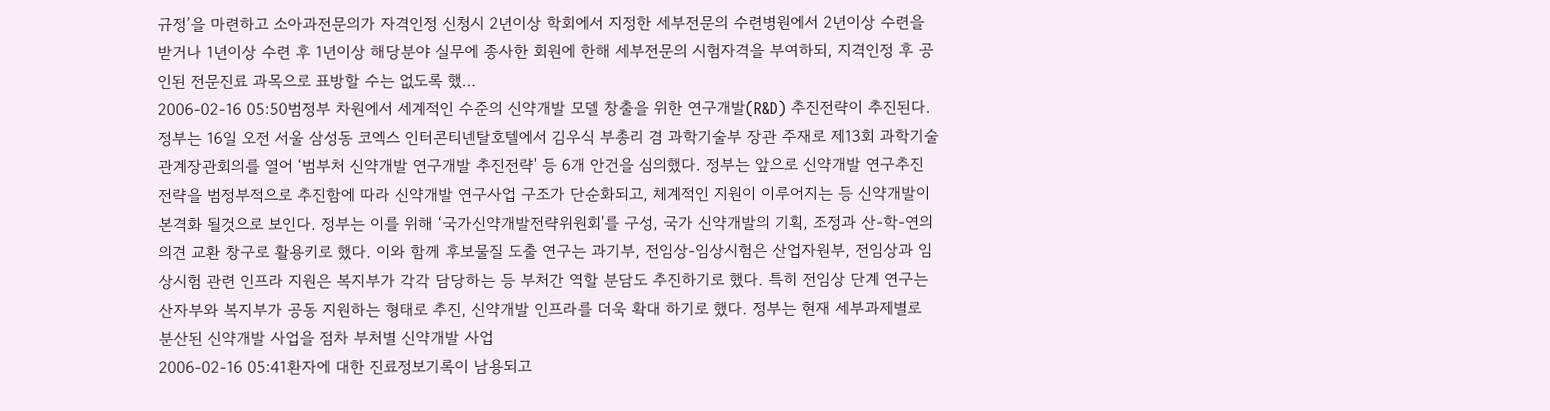규정’을 마련하고 소아과전문의가 자격인정 신청시 2년이상 학회에서 지정한 세부전문의 수련병원에서 2년이상 수련을 받거나 1년이상 수련 후 1년이상 해당분야 실무에 종사한 회원에 한해 세부전문의 시험자격을 부여하되, 지격인정 후 공인된 전문진료 과목으로 표방할 수는 없도록 했…
2006-02-16 05:50범정부 차원에서 세계적인 수준의 신약개발 모델 창출을 위한 연구개발(R&D) 추진전략이 추진된다. 정부는 16일 오전 서울 삼성동 코엑스 인터콘티넨탈호텔에서 김우식 부총리 겸 과학기술부 장관 주재로 제13회 과학기술관계장관회의를 열어 ‘범부처 신약개발 연구개발 추진전략' 등 6개 안건을 심의했다. 정부는 앞으로 신약개발 연구추진 전략을 범정부적으로 추진함에 따라 신약개발 연구사업 구조가 단순화되고, 체계적인 지원이 이루어지는 등 신약개발이 본격화 될것으로 보인다. 정부는 이를 위해 ‘국가신약개발전략위원회'를 구성, 국가 신약개발의 기획, 조정과 산-학-연의 의견 교환 창구로 활용키로 했다. 이와 함께 후보물질 도출 연구는 과기부, 전임상-임상시험은 산업자원부, 전임상과 임상시험 관련 인프라 지원은 복지부가 각각 담당하는 등 부처간 역할 분담도 추진하기로 했다. 특히 전임상 단계 연구는 산자부와 복지부가 공동 지원하는 형태로 추진, 신약개발 인프라를 더욱 확대 하기로 했다. 정부는 현재 세부과제별로 분산된 신약개발 사업을 점차 부처별 신약개발 사업
2006-02-16 05:41환자에 대한 진료정보기록이 남용되고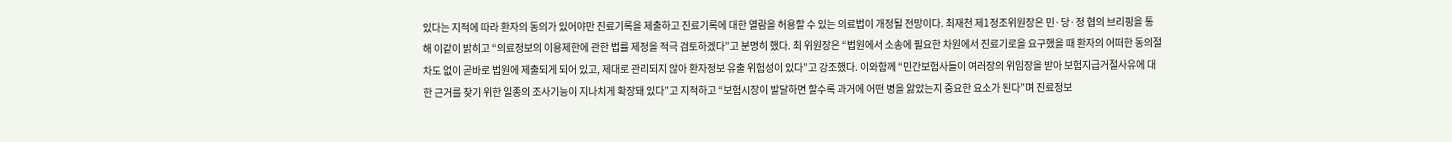있다는 지적에 따라 환자의 동의가 있어야만 진료기록을 제출하고 진료기록에 대한 열람을 허용할 수 있는 의료법이 개정될 전망이다. 최재천 제1정조위원장은 민·당·정 협의 브리핑을 통해 이같이 밝히고 “의료정보의 이용제한에 관한 법률 제정을 적극 검토하겠다”고 분명히 했다. 최 위원장은 “법원에서 소송에 필요한 차원에서 진료기로을 요구했을 때 환자의 어떠한 동의절차도 없이 곧바로 법원에 제출되게 되어 있고, 제대로 관리되지 않아 환자정보 유출 위험성이 있다”고 강조했다. 이와함께 “민간보험사들이 여러장의 위임장을 받아 보험지급거절사유에 대한 근거를 찾기 위한 일종의 조사기능이 지나치게 확장돼 있다”고 지적하고 “보험시장이 발달하면 할수록 과거에 어떤 병을 앓았는지 중요한 요소가 된다”며 진료정보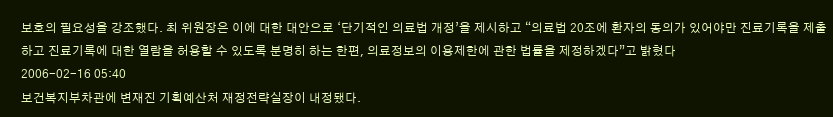보호의 필요성을 강조했다. 최 위원장은 이에 대한 대안으로 ‘단기적인 의료법 개정’을 제시하고 “의료법 20조에 환자의 동의가 있어야만 진료기록을 제출하고 진료기록에 대한 열람을 허용할 수 있도록 분명히 하는 한편, 의료정보의 이용제한에 관한 법률을 제정하겠다”고 밝혔다
2006-02-16 05:40
보건복지부차관에 변재진 기획예산처 재정전략실장이 내정됐다.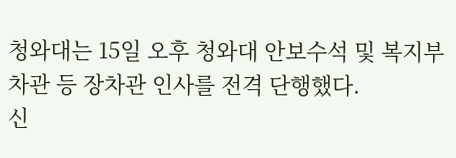청와대는 15일 오후 청와대 안보수석 및 복지부차관 등 장차관 인사를 전격 단행했다.
신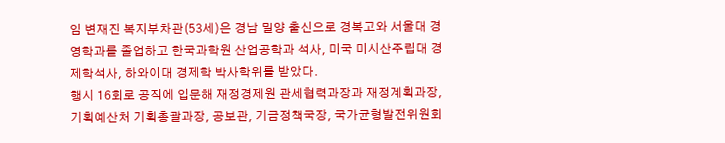임 변재진 복지부차관(53세)은 경남 밀양 출신으로 경복고와 서울대 경영학과를 졸업하고 한국과학원 산업공학과 석사, 미국 미시산주립대 경제학석사, 하와이대 경제학 박사학위를 받았다.
행시 16회로 공직에 입문해 재정경제원 관세협력과장과 재정계획과장, 기획예산처 기획총괄과장, 공보관, 기금정책국장, 국가균형발전위원회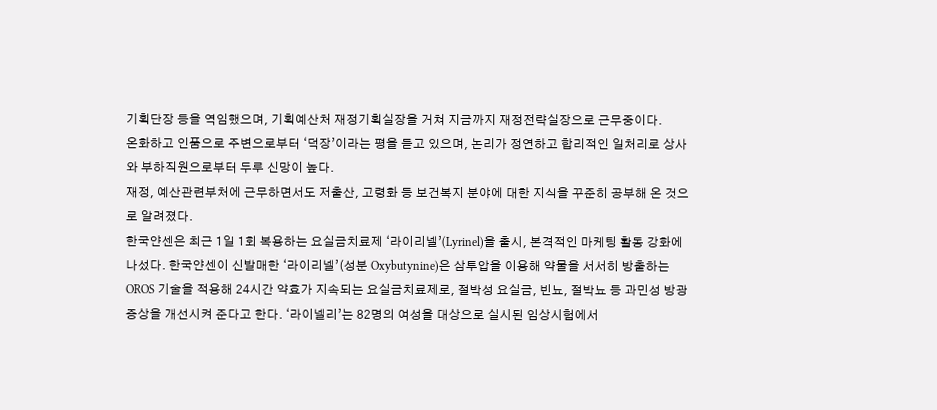기획단장 등을 역임했으며, 기획예산처 재정기획실장을 거쳐 지금까지 재정전략실장으로 근무중이다.
온화하고 인품으로 주변으로부터 ‘덕장’이라는 평을 듣고 있으며, 논리가 정연하고 합리적인 일처리로 상사와 부하직원으로부터 두루 신망이 높다.
재정, 예산관련부처에 근무하면서도 저출산, 고령화 등 보건복지 분야에 대한 지식을 꾸준히 공부해 온 것으로 알려졌다.
한국얀센은 최근 1일 1회 복용하는 요실금치료제 ‘라이리넬’(Lyrinel)을 출시, 본격적인 마케팅 활동 강화에 나섰다. 한국얀센이 신발매한 ‘라이리넬’(성분 Oxybutynine)은 삼투압을 이용해 약물을 서서히 방출하는 OROS 기술을 적용해 24시간 약효가 지속되는 요실금치료제로, 절박성 요실금, 빈뇨, 절박뇨 등 과민성 방광증상을 개선시켜 준다고 한다. ‘라이넬리’는 82명의 여성을 대상으로 실시된 임상시험에서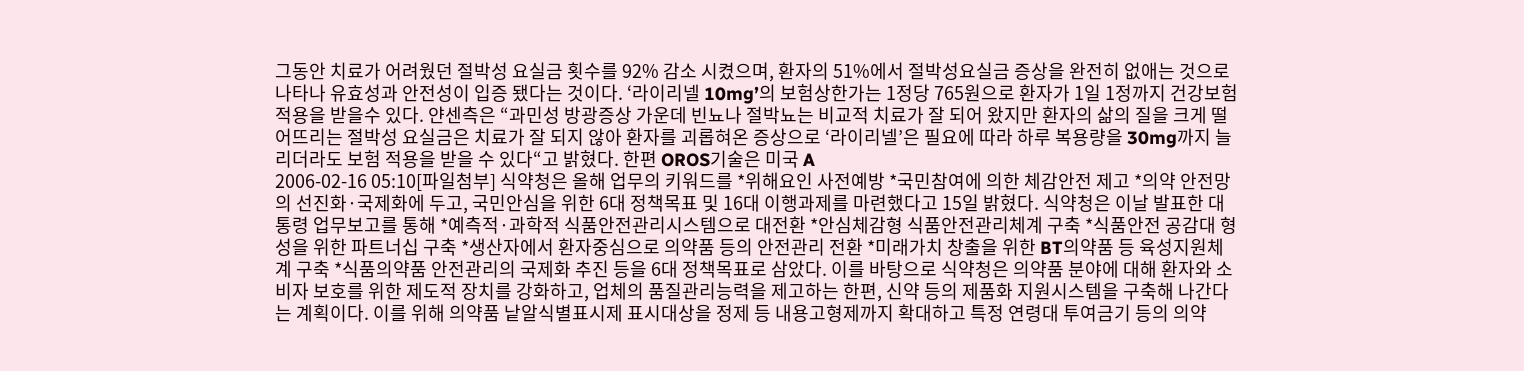그동안 치료가 어려웠던 절박성 요실금 횟수를 92% 감소 시켰으며, 환자의 51%에서 절박성요실금 증상을 완전히 없애는 것으로 나타나 유효성과 안전성이 입증 됐다는 것이다. ‘라이리넬 10mg’의 보험상한가는 1정당 765원으로 환자가 1일 1정까지 건강보험적용을 받을수 있다. 얀센측은 “과민성 방광증상 가운데 빈뇨나 절박뇨는 비교적 치료가 잘 되어 왔지만 환자의 삶의 질을 크게 떨어뜨리는 절박성 요실금은 치료가 잘 되지 않아 환자를 괴롭혀온 증상으로 ‘라이리넬’은 필요에 따라 하루 복용량을 30mg까지 늘리더라도 보험 적용을 받을 수 있다“고 밝혔다. 한편 OROS기술은 미국 A
2006-02-16 05:10[파일첨부] 식약청은 올해 업무의 키워드를 *위해요인 사전예방 *국민참여에 의한 체감안전 제고 *의약 안전망의 선진화·국제화에 두고, 국민안심을 위한 6대 정책목표 및 16대 이행과제를 마련했다고 15일 밝혔다. 식약청은 이날 발표한 대통령 업무보고를 통해 *예측적·과학적 식품안전관리시스템으로 대전환 *안심체감형 식품안전관리체계 구축 *식품안전 공감대 형성을 위한 파트너십 구축 *생산자에서 환자중심으로 의약품 등의 안전관리 전환 *미래가치 창출을 위한 BT의약품 등 육성지원체계 구축 *식품의약품 안전관리의 국제화 추진 등을 6대 정책목표로 삼았다. 이를 바탕으로 식약청은 의약품 분야에 대해 환자와 소비자 보호를 위한 제도적 장치를 강화하고, 업체의 품질관리능력을 제고하는 한편, 신약 등의 제품화 지원시스템을 구축해 나간다는 계획이다. 이를 위해 의약품 낱알식별표시제 표시대상을 정제 등 내용고형제까지 확대하고 특정 연령대 투여금기 등의 의약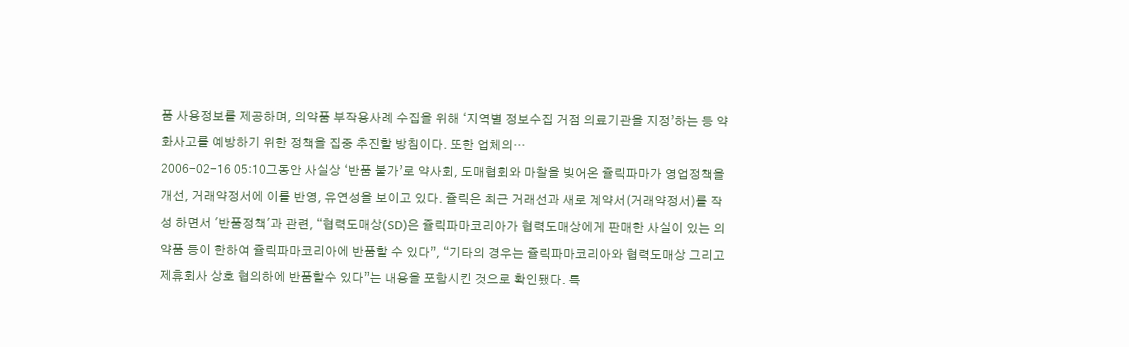품 사용정보를 제공하며, 의약품 부작용사례 수집을 위해 ‘지역별 정보수집 거점 의료기관을 지정’하는 등 약화사고를 예방하기 위한 정책을 집중 추진할 방침이다. 또한 업체의…
2006-02-16 05:10그동안 사실상 ‘반품 불가’로 약사회, 도매협회와 마찰을 빚어온 쥴릭파마가 영업정책을 개선, 거래약정서에 이를 반영, 유연성을 보이고 있다. 쥴릭은 최근 거래선과 새로 계약서(거래약정서)를 작성 하면서 '반품정책'과 관련, “협력도매상(SD)은 쥴릭파마코리아가 협력도매상에게 판매한 사실이 있는 의약품 등이 한하여 쥴릭파마코리아에 반품할 수 있다”, “기타의 경우는 쥴릭파마코리아와 협력도매상 그리고 제휴회사 상호 협의하에 반품할수 있다”는 내용을 포함시킨 것으로 확인됐다. 특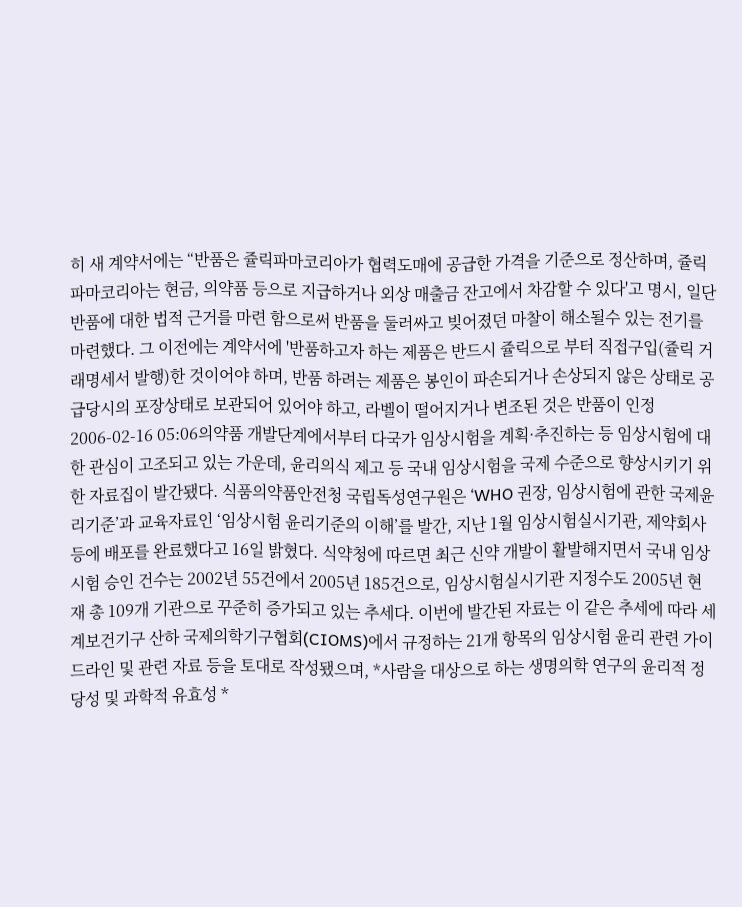히 새 계약서에는 “반품은 쥴릭파마코리아가 협력도매에 공급한 가격을 기준으로 정산하며, 쥴릭파마코리아는 현금, 의약품 등으로 지급하거나 외상 매출금 잔고에서 차감할 수 있다'고 명시, 일단 반품에 대한 법적 근거를 마련 함으로써 반품을 둘러싸고 빚어졌던 마찰이 해소될수 있는 전기를 마련했다. 그 이전에는 계약서에 '반품하고자 하는 제품은 반드시 쥴릭으로 부터 직접구입(쥴릭 거래명세서 발행)한 것이어야 하며, 반품 하려는 제품은 봉인이 파손되거나 손상되지 않은 상태로 공급당시의 포장상태로 보관되어 있어야 하고, 라벨이 떨어지거나 변조된 것은 반품이 인정
2006-02-16 05:06의약품 개발단계에서부터 다국가 임상시험을 계획·추진하는 등 임상시험에 대한 관심이 고조되고 있는 가운데, 윤리의식 제고 등 국내 임상시험을 국제 수준으로 향상시키기 위한 자료집이 발간됐다. 식품의약품안전청 국립독성연구원은 ‘WHO 권장, 임상시험에 관한 국제윤리기준’과 교육자료인 ‘임상시험 윤리기준의 이해’를 발간, 지난 1월 임상시험실시기관, 제약회사 등에 배포를 완료했다고 16일 밝혔다. 식약청에 따르면 최근 신약 개발이 활발해지면서 국내 임상시험 승인 건수는 2002년 55건에서 2005년 185건으로, 임상시험실시기관 지정수도 2005년 현재 총 109개 기관으로 꾸준히 증가되고 있는 추세다. 이번에 발간된 자료는 이 같은 추세에 따라 세계보건기구 산하 국제의학기구협회(CIOMS)에서 규정하는 21개 항목의 임상시험 윤리 관련 가이드라인 및 관련 자료 등을 토대로 작성됐으며, *사람을 대상으로 하는 생명의학 연구의 윤리적 정당성 및 과학적 유효성 *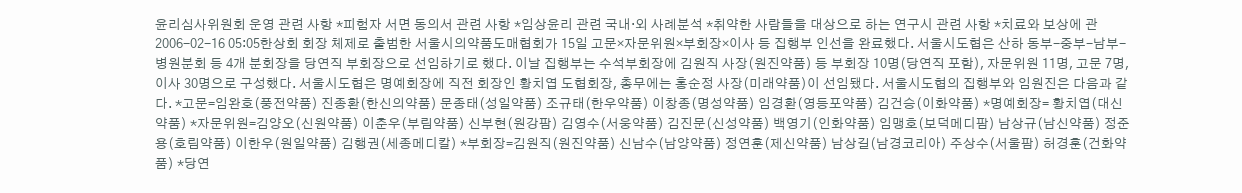윤리심사위원회 운영 관련 사항 *피험자 서면 동의서 관련 사항 *임상윤리 관련 국내·외 사례분석 *취약한 사람들을 대상으로 하는 연구시 관련 사항 *치료와 보상에 관
2006-02-16 05:05한상회 회장 체제로 출범한 서울시의약품도매협회가 15일 고문×자문위원×부회장×이사 등 집행부 인선을 완료했다. 서울시도협은 산하 동부-중부-남부-병원분회 등 4개 분회장을 당연직 부회장으로 선임하기로 했다. 이날 집행부는 수석부회장에 김원직 사장(원진약품) 등 부회장 10명(당연직 포함), 자문위원 11명, 고문 7명, 이사 30명으로 구성했다. 서울시도협은 명예회장에 직전 회장인 황치엽 도협회장, 총무에는 홍순정 사장(미래약품)이 선임됐다. 서울시도협의 집행부와 임원진은 다음과 같다. *고문=임완호(풍전약품) 진종환(한신의약품) 문종태(성일약품) 조규태(한우약품) 이창종(명성약품) 임경환(영등포약품) 김건승(이화약품) *명예회장= 황치엽(대신약품) *자문위원=김양오(신원약품) 이춘우(부림약품) 신부현(원강팜) 김영수(서웅약품) 김진문(신성약품) 백영기(인화약품) 임맹호(보덕메디팜) 남상규(남신약품) 정준용(호림약품) 이한우(원일약품) 김행권(세종메디칼) *부회장=김원직(원진약품) 신남수(남양약품) 정연훈(제신약품) 남상길(남경코리아) 주상수(서울팜) 허경훈(건화약품) *당연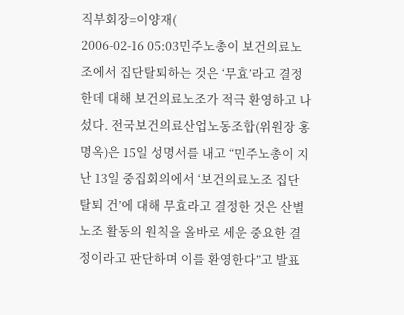직부회장=이양재(
2006-02-16 05:03민주노총이 보건의료노조에서 집단탈퇴하는 것은 ‘무효’라고 결정한데 대해 보건의료노조가 적극 환영하고 나섰다. 전국보건의료산업노동조합(위원장 홍명옥)은 15일 성명서를 내고 “민주노총이 지난 13일 중집회의에서 ‘보건의료노조 집단탈퇴 건’에 대해 무효라고 결정한 것은 산별노조 활동의 원칙을 올바로 세운 중요한 결정이라고 판단하며 이를 환영한다”고 발표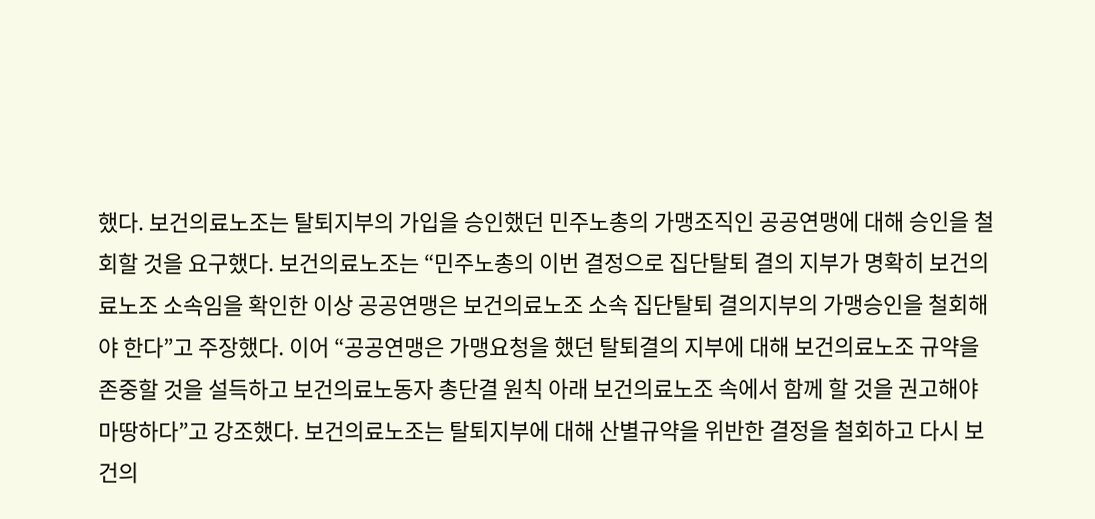했다. 보건의료노조는 탈퇴지부의 가입을 승인했던 민주노총의 가맹조직인 공공연맹에 대해 승인을 철회할 것을 요구했다. 보건의료노조는 “민주노총의 이번 결정으로 집단탈퇴 결의 지부가 명확히 보건의료노조 소속임을 확인한 이상 공공연맹은 보건의료노조 소속 집단탈퇴 결의지부의 가맹승인을 철회해야 한다”고 주장했다. 이어 “공공연맹은 가맹요청을 했던 탈퇴결의 지부에 대해 보건의료노조 규약을 존중할 것을 설득하고 보건의료노동자 총단결 원칙 아래 보건의료노조 속에서 함께 할 것을 권고해야 마땅하다”고 강조했다. 보건의료노조는 탈퇴지부에 대해 산별규약을 위반한 결정을 철회하고 다시 보건의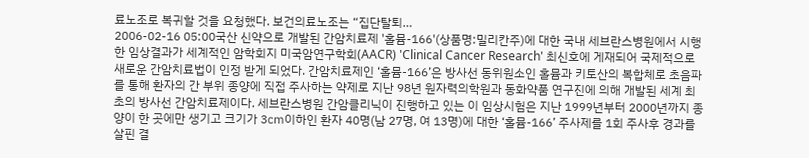료노조로 복귀할 것을 요청했다. 보건의료노조는 “집단탈퇴…
2006-02-16 05:00국산 신약으로 개발된 간암치료제 '홀뮴-166'(상품명:밀리칸주)에 대한 국내 세브란스병원에서 시행한 임상결과가 세계적인 암학회지 미국암연구학회(AACR) 'Clinical Cancer Research' 최신호에 게재되어 국제적으로 새로운 간암치료법이 인정 받게 되었다. 간암치료제인 ‘홀뮴-166’은 방사선 동위원소인 홀뮴과 키토산의 복합체로 초음파를 통해 환자의 간 부위 종양에 직접 주사하는 약제로 지난 98년 원자력의학원과 동화약품 연구진에 의해 개발된 세계 최초의 방사선 간암치료제이다. 세브란스병원 간암클리닉이 진행하고 있는 이 임상시험은 지난 1999년부터 2000년까지 종양이 한 곳에만 생기고 크기가 3㎝이하인 환자 40명(남 27명, 여 13명)에 대한 ‘홀뮴-166’ 주사제를 1회 주사후 경과를 살핀 결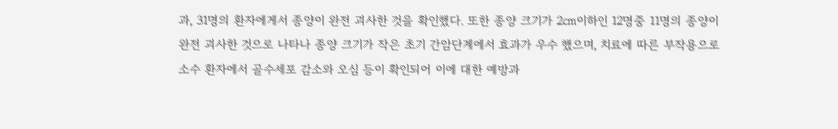과, 31명의 환자에게서 종양이 완전 괴사한 것을 확인했다. 또한 종양 크기가 2㎝이하인 12명중 11명의 종양이 완전 괴사한 것으로 나타나 종양 크기가 작은 초기 간암단계에서 효과가 우수 했으며, 치료에 따른 부작용으로 소수 환자에서 골수세포 감소와 오심 등이 확인되어 이에 대한 예방과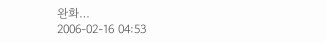완화…
2006-02-16 04:53